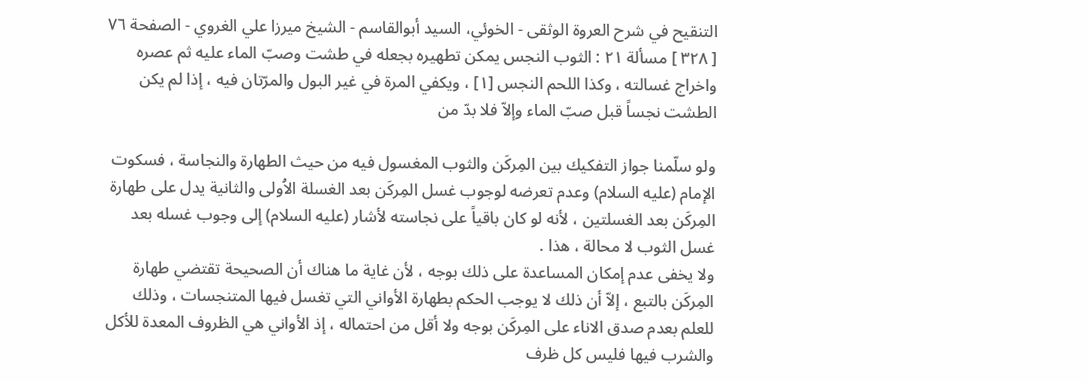التنقيح في شرح العروة الوثقى - الخوئي، السيد أبوالقاسم - الشيخ ميرزا علي الغروي - الصفحة ٧٦
[ ٣٢٨ ] مسألة ٢١ : الثوب النجس يمكن تطهيره بجعله في طشت وصبّ الماء عليه ثم عصره واخراج غسالته ، وكذا اللحم النجس [١] ، ويكفي المرة في غير البول والمرّتان فيه ، إذا لم يكن الطشت نجساً قبل صبّ الماء وإلاّ فلا بدّ من

ولو سلّمنا جواز التفكيك بين المِركَن والثوب المغسول فيه من حيث الطهارة والنجاسة ، فسكوت الإمام (عليه السلام) وعدم تعرضه لوجوب غسل المِركَن بعد الغسلة الاُولى والثانية يدل على طهارة المِركَن بعد الغسلتين ، لأنه لو كان باقياً على نجاسته لأشار (عليه السلام) إلى وجوب غسله بعد غسل الثوب لا محالة ، هذا .
ولا يخفى عدم إمكان المساعدة على ذلك بوجه ، لأن غاية ما هناك أن الصحيحة تقتضي طهارة المِركَن بالتبع ، إلاّ أن ذلك لا يوجب الحكم بطهارة الأواني التي تغسل فيها المتنجسات ، وذلك للعلم بعدم صدق الاناء على المِركَن بوجه ولا أقل من احتماله ، إذ الأواني هي الظروف المعدة للأكل والشرب فيها فليس كل ظرف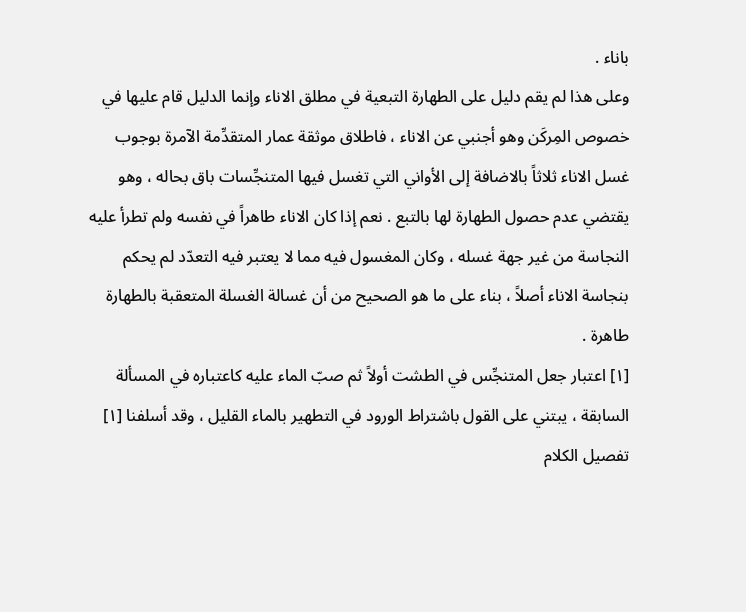باناء .
وعلى هذا لم يقم دليل على الطهارة التبعية في مطلق الاناء وإنما الدليل قام عليها في خصوص المِركَن وهو أجنبي عن الاناء ، فاطلاق موثقة عمار المتقدِّمة الآمرة بوجوب غسل الاناء ثلاثاً بالاضافة إلى الأواني التي تغسل فيها المتنجِّسات باق بحاله ، وهو يقتضي عدم حصول الطهارة لها بالتبع . نعم إذا كان الاناء طاهراً في نفسه ولم تطرأ عليه النجاسة من غير جهة غسله ، وكان المغسول فيه مما لا يعتبر فيه التعدّد لم يحكم بنجاسة الاناء أصلاً ، بناء على ما هو الصحيح من أن غسالة الغسلة المتعقبة بالطهارة طاهرة .
[١] اعتبار جعل المتنجِّس في الطشت أولاً ثم صبّ الماء عليه كاعتباره في المسألة السابقة ، يبتني على القول باشتراط الورود في التطهير بالماء القليل ، وقد أسلفنا [١] تفصيل الكلام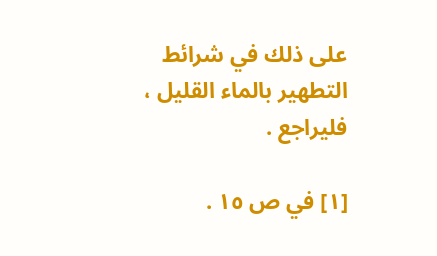على ذلك في شرائط التطهير بالماء القليل ، فليراجع .

[١] في ص ١٥ .